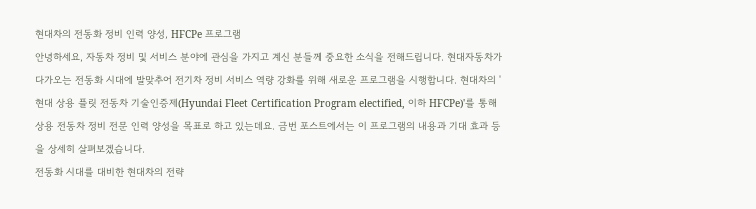현대차의 전동화 정비 인력 양성, HFCPe 프로그램
안녕하세요, 자동차 정비 및 서비스 분야에 관심을 가지고 계신 분들께 중요한 소식을 전해드립니다. 현대자동차가 다가오는 전동화 시대에 발맞추어 전기차 정비 서비스 역량 강화를 위해 새로운 프로그램을 시행합니다. 현대차의 '현대 상용 플릿 전동차 기술인증제(Hyundai Fleet Certification Program electified, 이하 HFCPe)'를 통해 상용 전동차 정비 전문 인력 양성을 목표로 하고 있는데요. 금번 포스트에서는 이 프로그램의 내용과 기대 효과 등을 상세히 살펴보겠습니다.
전동화 시대를 대비한 현대차의 전략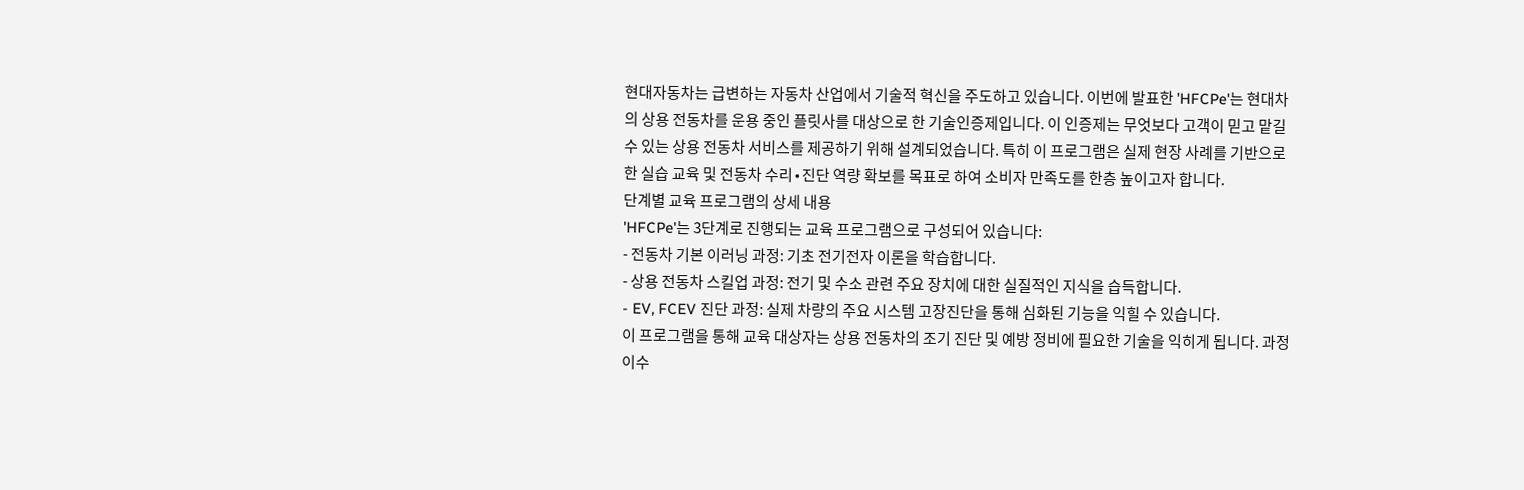현대자동차는 급변하는 자동차 산업에서 기술적 혁신을 주도하고 있습니다. 이번에 발표한 'HFCPe'는 현대차의 상용 전동차를 운용 중인 플릿사를 대상으로 한 기술인증제입니다. 이 인증제는 무엇보다 고객이 믿고 맡길 수 있는 상용 전동차 서비스를 제공하기 위해 설계되었습니다. 특히 이 프로그램은 실제 현장 사례를 기반으로 한 실습 교육 및 전동차 수리∙진단 역량 확보를 목표로 하여 소비자 만족도를 한층 높이고자 합니다.
단계별 교육 프로그램의 상세 내용
'HFCPe'는 3단계로 진행되는 교육 프로그램으로 구성되어 있습니다:
- 전동차 기본 이러닝 과정: 기초 전기전자 이론을 학습합니다.
- 상용 전동차 스킬업 과정: 전기 및 수소 관련 주요 장치에 대한 실질적인 지식을 습득합니다.
- EV, FCEV 진단 과정: 실제 차량의 주요 시스템 고장진단을 통해 심화된 기능을 익힐 수 있습니다.
이 프로그램을 통해 교육 대상자는 상용 전동차의 조기 진단 및 예방 정비에 필요한 기술을 익히게 됩니다. 과정 이수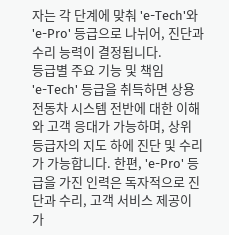자는 각 단계에 맞춰 'e-Tech'와 'e-Pro' 등급으로 나뉘어, 진단과 수리 능력이 결정됩니다.
등급별 주요 기능 및 책임
'e-Tech' 등급을 취득하면 상용 전동차 시스템 전반에 대한 이해와 고객 응대가 가능하며, 상위 등급자의 지도 하에 진단 및 수리가 가능합니다. 한편, 'e-Pro' 등급을 가진 인력은 독자적으로 진단과 수리, 고객 서비스 제공이 가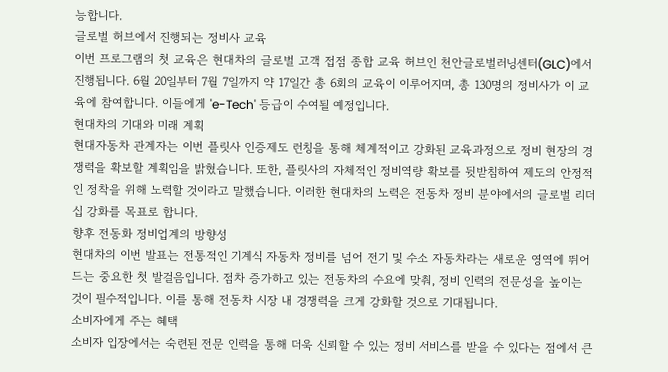능합니다.
글로벌 허브에서 진행되는 정비사 교육
이번 프로그램의 첫 교육은 현대차의 글로벌 고객 접점 종합 교육 허브인 천안글로벌러닝센터(GLC)에서 진행됩니다. 6월 20일부터 7월 7일까지 약 17일간 총 6회의 교육이 이루어지며, 총 130명의 정비사가 이 교육에 참여합니다. 이들에게 'e-Tech' 등급이 수여될 예정입니다.
현대차의 기대와 미래 계획
현대자동차 관계자는 이번 플릿사 인증제도 런칭을 통해 체계적이고 강화된 교육과정으로 정비 현장의 경쟁력을 확보할 계획임을 밝혔습니다. 또한, 플릿사의 자체적인 정비역량 확보를 뒷받침하여 제도의 안정적인 정착을 위해 노력할 것이라고 말했습니다. 이러한 현대차의 노력은 전동차 정비 분야에서의 글로벌 리더십 강화를 목표로 합니다.
향후 전동화 정비업계의 방향성
현대차의 이번 발표는 전통적인 기계식 자동차 정비를 넘어 전기 및 수소 자동차라는 새로운 영역에 뛰어드는 중요한 첫 발걸음입니다. 점차 증가하고 있는 전동차의 수요에 맞춰, 정비 인력의 전문성을 높이는 것이 필수적입니다. 이를 통해 전동차 시장 내 경쟁력을 크게 강화할 것으로 기대됩니다.
소비자에게 주는 혜택
소비자 입장에서는 숙련된 전문 인력을 통해 더욱 신뢰할 수 있는 정비 서비스를 받을 수 있다는 점에서 큰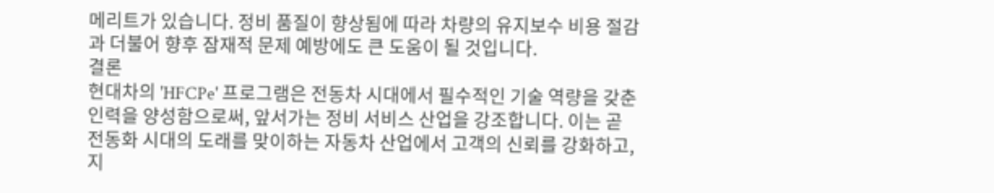메리트가 있습니다. 정비 품질이 향상됨에 따라 차량의 유지보수 비용 절감과 더불어 향후 잠재적 문제 예방에도 큰 도움이 될 것입니다.
결론
현대차의 'HFCPe' 프로그램은 전동차 시대에서 필수적인 기술 역량을 갖춘 인력을 양성함으로써, 앞서가는 정비 서비스 산업을 강조합니다. 이는 곧 전동화 시대의 도래를 맞이하는 자동차 산업에서 고객의 신뢰를 강화하고, 지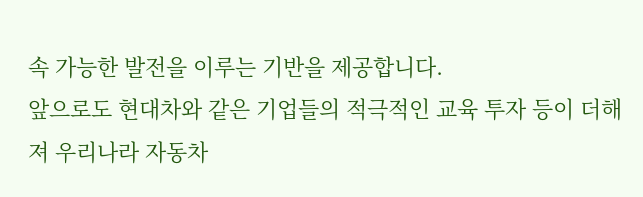속 가능한 발전을 이루는 기반을 제공합니다.
앞으로도 현대차와 같은 기업들의 적극적인 교육 투자 등이 더해져 우리나라 자동차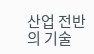산업 전반의 기술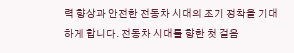력 향상과 안전한 전동차 시대의 조기 정착을 기대하게 합니다. 전동차 시대를 향한 첫 걸음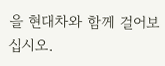을 현대차와 함께 걸어보십시오.